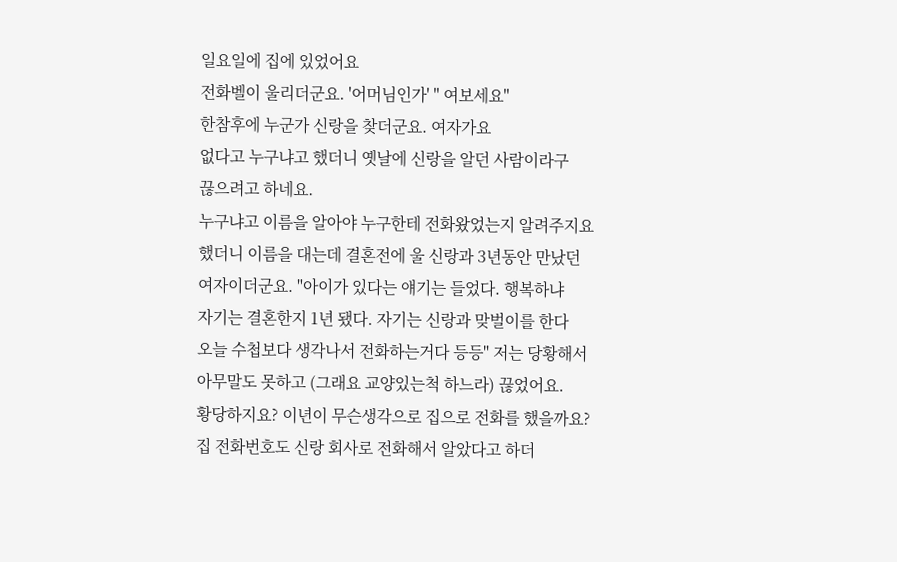일요일에 집에 있었어요
전화벨이 울리더군요. '어머님인가' " 여보세요"
한참후에 누군가 신랑을 찾더군요. 여자가요
없다고 누구냐고 했더니 옛날에 신랑을 알던 사람이라구
끊으려고 하네요.
누구냐고 이름을 알아야 누구한테 전화왔었는지 알려주지요
했더니 이름을 대는데 결혼전에 울 신랑과 3년동안 만났던
여자이더군요. "아이가 있다는 얘기는 들었다. 행복하냐
자기는 결혼한지 1년 됐다. 자기는 신랑과 맞벌이를 한다
오늘 수첩보다 생각나서 전화하는거다 등등" 저는 당황해서
아무말도 못하고 (그래요 교양있는척 하느라) 끊었어요.
황당하지요? 이년이 무슨생각으로 집으로 전화를 했을까요?
집 전화번호도 신랑 회사로 전화해서 알았다고 하더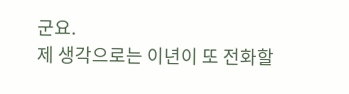군요.
제 생각으로는 이년이 또 전화할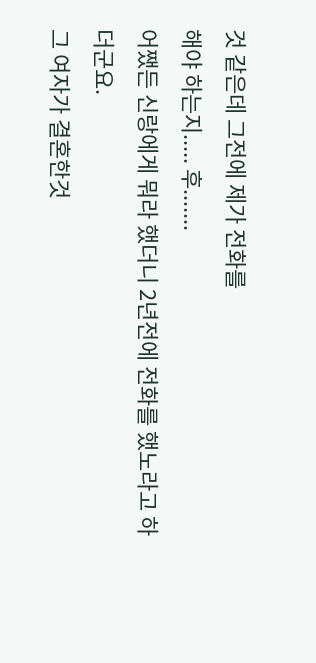것 같은데 그전에 제가 전화를
해야 하는지..... 후.......
어쨌든 신랑에게 뭐라 했더니 2년전에 전화를 했노라고 하더군요.
그 여자가 결혼한것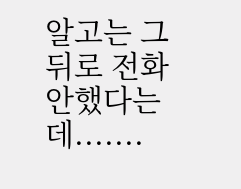알고는 그 뒤로 전화 안했다는데.......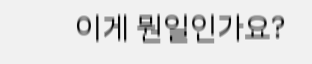이게 뭔일인가요?